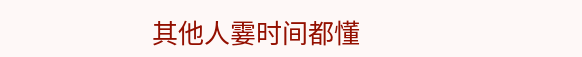其他人霎时间都懂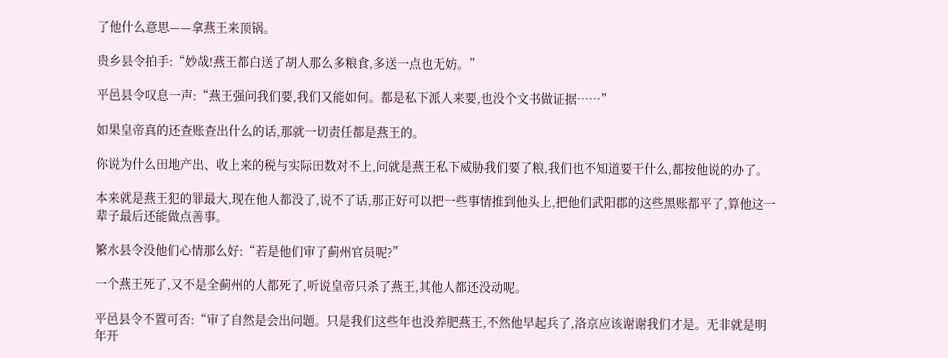了他什么意思——拿燕王来顶锅。

贵乡县令拍手:“妙哉!燕王都白送了胡人那么多粮食,多送一点也无妨。”

平邑县令叹息一声:“燕王强问我们要,我们又能如何。都是私下派人来要,也没个文书做证据……”

如果皇帝真的还查账查出什么的话,那就一切责任都是燕王的。

你说为什么田地产出、收上来的税与实际田数对不上,问就是燕王私下威胁我们要了粮,我们也不知道要干什么,都按他说的办了。

本来就是燕王犯的罪最大,现在他人都没了,说不了话,那正好可以把一些事情推到他头上,把他们武阳郡的这些黑账都平了,算他这一辈子最后还能做点善事。

繁水县令没他们心情那么好:“若是他们审了蓟州官员呢?”

一个燕王死了,又不是全蓟州的人都死了,听说皇帝只杀了燕王,其他人都还没动呢。

平邑县令不置可否:“审了自然是会出问题。只是我们这些年也没养肥燕王,不然他早起兵了,洛京应该谢谢我们才是。无非就是明年开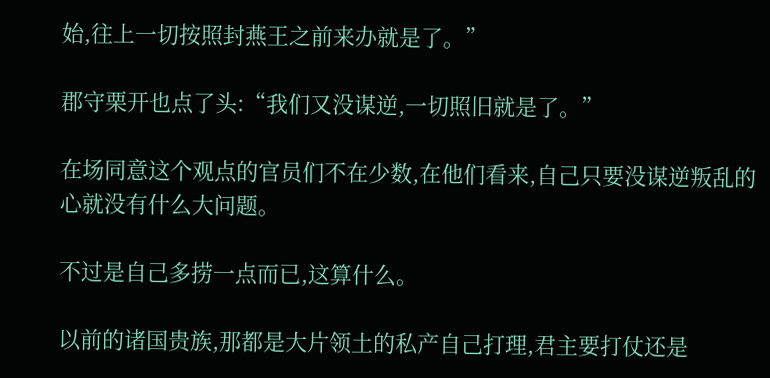始,往上一切按照封燕王之前来办就是了。”

郡守栗开也点了头:“我们又没谋逆,一切照旧就是了。”

在场同意这个观点的官员们不在少数,在他们看来,自己只要没谋逆叛乱的心就没有什么大问题。

不过是自己多捞一点而已,这算什么。

以前的诸国贵族,那都是大片领土的私产自己打理,君主要打仗还是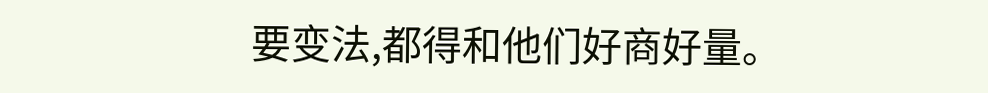要变法,都得和他们好商好量。